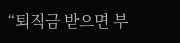“퇴직금 받으면 부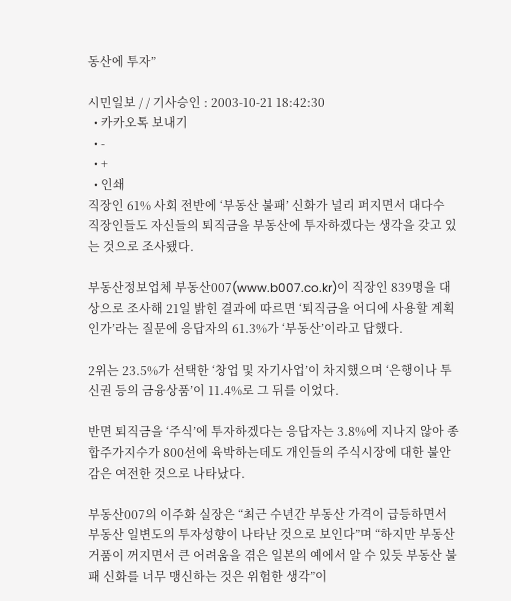동산에 투자”

시민일보 / / 기사승인 : 2003-10-21 18:42:30
  • 카카오톡 보내기
  • -
  • +
  • 인쇄
직장인 61% 사회 전반에 ‘부동산 불패’ 신화가 널리 퍼지면서 대다수 직장인들도 자신들의 퇴직금을 부동산에 투자하겠다는 생각을 갖고 있는 것으로 조사됐다.

부동산정보업체 부동산007(www.b007.co.kr)이 직장인 839명을 대상으로 조사해 21일 밝힌 결과에 따르면 ‘퇴직금을 어디에 사용할 계획인가’라는 질문에 응답자의 61.3%가 ‘부동산’이라고 답했다.

2위는 23.5%가 선택한 ‘창업 및 자기사업’이 차지했으며 ‘은행이나 투신권 등의 금융상품’이 11.4%로 그 뒤를 이었다.

반면 퇴직금을 ‘주식’에 투자하겠다는 응답자는 3.8%에 지나지 않아 종합주가지수가 800선에 육박하는데도 개인들의 주식시장에 대한 불안감은 여전한 것으로 나타났다.

부동산007의 이주화 실장은 “최근 수년간 부동산 가격이 급등하면서 부동산 일변도의 투자성향이 나타난 것으로 보인다”며 “하지만 부동산 거품이 꺼지면서 큰 어려움을 겪은 일본의 예에서 알 수 있듯 부동산 불패 신화를 너무 맹신하는 것은 위험한 생각”이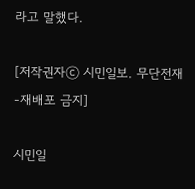라고 말했다.

[저작권자ⓒ 시민일보. 무단전재-재배포 금지]

시민일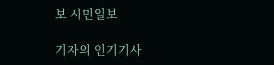보 시민일보

기자의 인기기사